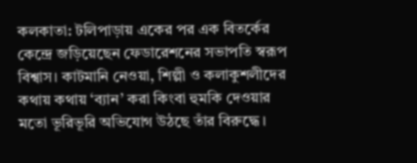কলকাতা: টলিপাড়ায় একের পর এক বিতর্কের কেন্দ্রে জড়িয়েছেন ফেডারেশনের সভাপতি স্বরূপ বিশ্বাস। কাটমানি নেওয়া, শিল্পী ও কলাকুশলীদের কথায় কথায় ‘ব্যান’ করা কিংবা হুমকি দেওয়ার মতো ভূরিভূরি অভিযোগ উঠছে তাঁর বিরুদ্ধে।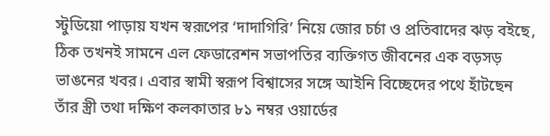স্টুডিয়ো পাড়ায় যখন স্বরূপের ‘দাদাগিরি’ নিয়ে জোর চর্চা ও প্রতিবাদের ঝড় বইছে, ঠিক তখনই সামনে এল ফেডারেশন সভাপতির ব্যক্তিগত জীবনের এক বড়সড় ভাঙনের খবর। এবার স্বামী স্বরূপ বিশ্বাসের সঙ্গে আইনি বিচ্ছেদের পথে হাঁটছেন তাঁর স্ত্রী তথা দক্ষিণ কলকাতার ৮১ নম্বর ওয়ার্ডের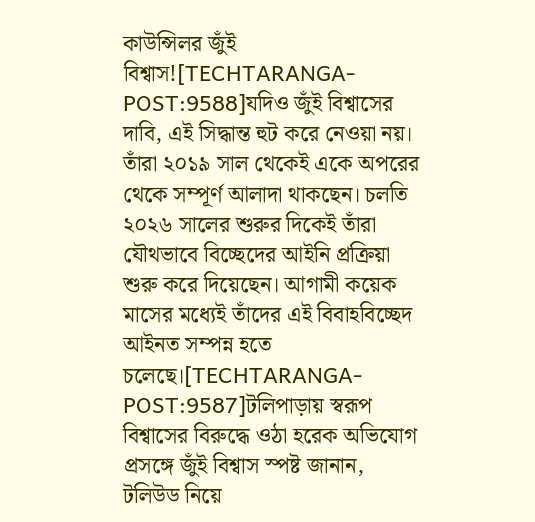কাউন্সিলর জুঁই বিশ্বাস![TECHTARANGA-POST:9588]যদিও জুঁই বিশ্বাসের দাবি, এই সিদ্ধান্ত হুট করে নেওয়া নয়। তাঁরা ২০১৯ সাল থেকেই একে অপরের থেকে সম্পূর্ণ আলাদা থাকছেন। চলতি ২০২৬ সালের শুরুর দিকেই তাঁরা যৌথভাবে বিচ্ছেদের আইনি প্রক্রিয়া শুরু করে দিয়েছেন। আগামী কয়েক মাসের মধ্যেই তাঁদের এই বিবাহবিচ্ছেদ আইনত সম্পন্ন হতে চলেছে।[TECHTARANGA-POST:9587]টলিপাড়ায় স্বরূপ বিশ্বাসের বিরুদ্ধে ওঠা হরেক অভিযোগ প্রসঙ্গে জুঁই বিশ্বাস স্পষ্ট জানান, টলিউড নিয়ে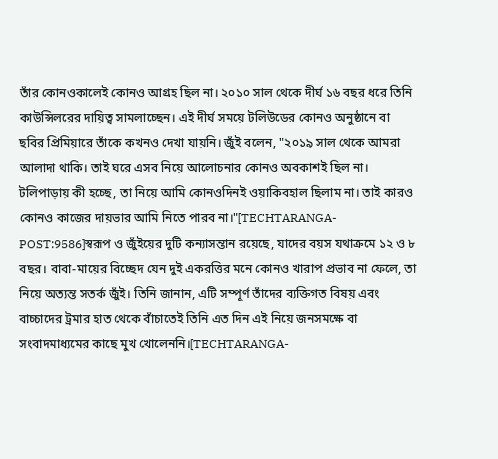তাঁর কোনওকালেই কোনও আগ্রহ ছিল না। ২০১০ সাল থেকে দীর্ঘ ১৬ বছর ধরে তিনি কাউন্সিলরের দায়িত্ব সামলাচ্ছেন। এই দীর্ঘ সময়ে টলিউডের কোনও অনুষ্ঠানে বা ছবির প্রিমিয়ারে তাঁকে কখনও দেখা যায়নি। জুঁই বলেন, "২০১৯ সাল থেকে আমরা আলাদা থাকি। তাই ঘরে এসব নিয়ে আলোচনার কোনও অবকাশই ছিল না। টলিপাড়ায় কী হচ্ছে, তা নিয়ে আমি কোনওদিনই ওয়াকিবহাল ছিলাম না। তাই কারও কোনও কাজের দায়ভার আমি নিতে পারব না।"[TECHTARANGA-POST:9586]স্বরূপ ও জুঁইয়ের দুটি কন্যাসন্তান রয়েছে, যাদের বয়স যথাক্রমে ১২ ও ৮ বছর। বাবা-মায়ের বিচ্ছেদ যেন দুই একরত্তির মনে কোনও খারাপ প্রভাব না ফেলে, তা নিয়ে অত্যন্ত সতর্ক জুঁই। তিনি জানান, এটি সম্পূর্ণ তাঁদের ব্যক্তিগত বিষয় এবং বাচ্চাদের ট্রমার হাত থেকে বাঁচাতেই তিনি এত দিন এই নিয়ে জনসমক্ষে বা সংবাদমাধ্যমের কাছে মুখ খোলেননি।[TECHTARANGA-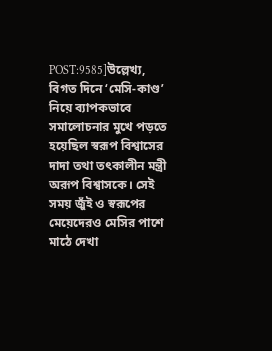POST:9585]উল্লেখ্য, বিগত দিনে ‘মেসি-কাণ্ড’ নিয়ে ব্যাপকভাবে সমালোচনার মুখে পড়তে হয়েছিল স্বরূপ বিশ্বাসের দাদা তথা তৎকালীন মন্ত্রী অরূপ বিশ্বাসকে। সেই সময় জুঁই ও স্বরূপের মেয়েদেরও মেসির পাশে মাঠে দেখা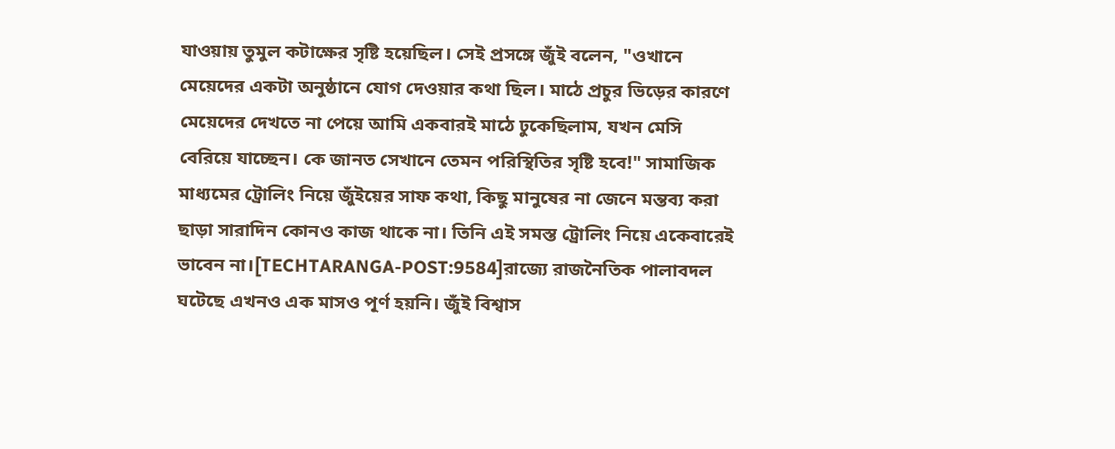যাওয়ায় তুমুল কটাক্ষের সৃষ্টি হয়েছিল। সেই প্রসঙ্গে জুঁই বলেন, "ওখানে মেয়েদের একটা অনুষ্ঠানে যোগ দেওয়ার কথা ছিল। মাঠে প্রচুর ভিড়ের কারণে মেয়েদের দেখতে না পেয়ে আমি একবারই মাঠে ঢুকেছিলাম, যখন মেসি বেরিয়ে যাচ্ছেন। কে জানত সেখানে তেমন পরিস্থিতির সৃষ্টি হবে!" সামাজিক মাধ্যমের ট্রোলিং নিয়ে জুঁইয়ের সাফ কথা, কিছু মানুষের না জেনে মন্তব্য করা ছাড়া সারাদিন কোনও কাজ থাকে না। তিনি এই সমস্ত ট্রোলিং নিয়ে একেবারেই ভাবেন না।[TECHTARANGA-POST:9584]রাজ্যে রাজনৈতিক পালাবদল ঘটেছে এখনও এক মাসও পূর্ণ হয়নি। জুঁই বিশ্বাস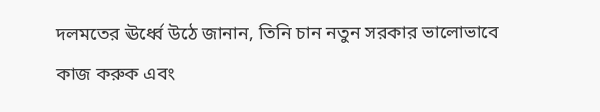দলমতের ঊর্ধ্বে উঠে জানান, তিনি চান নতুন সরকার ভালোভাবে কাজ করুক এবং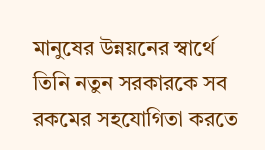মানুষের উন্নয়নের স্বার্থে তিনি নতুন সরকারকে সব রকমের সহযোগিতা করতে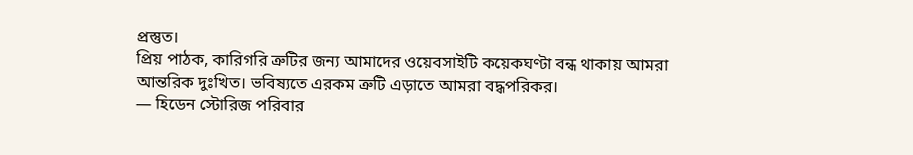প্রস্তুত।
প্রিয় পাঠক, কারিগরি ত্রুটির জন্য আমাদের ওয়েবসাইটি কয়েকঘণ্টা বন্ধ থাকায় আমরা আন্তরিক দুঃখিত। ভবিষ্যতে এরকম ত্রুটি এড়াতে আমরা বদ্ধপরিকর।
— হিডেন স্টোরিজ পরিবার